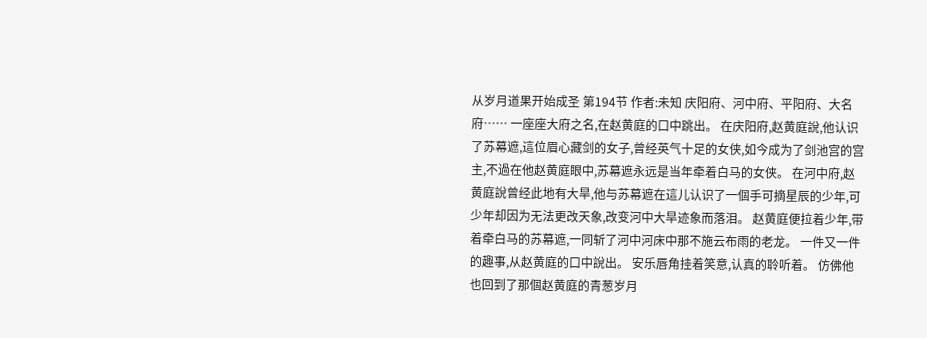从岁月道果开始成圣 第194节 作者:未知 庆阳府、河中府、平阳府、大名府…… 一座座大府之名,在赵黄庭的口中跳出。 在庆阳府,赵黄庭說,他认识了苏幕遮,這位眉心藏剑的女子,曾经英气十足的女侠,如今成为了剑池宫的宫主,不過在他赵黄庭眼中,苏幕遮永远是当年牵着白马的女侠。 在河中府,赵黄庭說曾经此地有大旱,他与苏幕遮在這儿认识了一個手可摘星辰的少年,可少年却因为无法更改天象,改变河中大旱迹象而落泪。 赵黄庭便拉着少年,带着牵白马的苏幕遮,一同斩了河中河床中那不施云布雨的老龙。 一件又一件的趣事,从赵黄庭的口中說出。 安乐唇角挂着笑意,认真的聆听着。 仿佛他也回到了那個赵黄庭的青葱岁月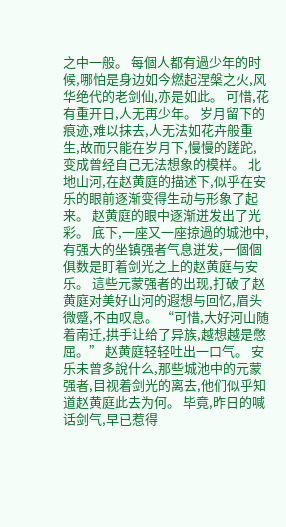之中一般。 每個人都有過少年的时候,哪怕是身边如今燃起涅槃之火,风华绝代的老剑仙,亦是如此。 可惜,花有重开日,人无再少年。 岁月留下的痕迹,难以抹去,人无法如花卉般重生,故而只能在岁月下,慢慢的蹉跎,变成曾经自己无法想象的模样。 北地山河,在赵黄庭的描述下,似乎在安乐的眼前逐渐变得生动与形象了起来。 赵黄庭的眼中逐渐迸发出了光彩。 底下,一座又一座掠過的城池中,有强大的坐镇强者气息迸发,一個個俱数是盯着剑光之上的赵黄庭与安乐。 這些元蒙强者的出现,打破了赵黄庭对美好山河的遐想与回忆,眉头微蹙,不由叹息。 “可惜,大好河山随着南迁,拱手让给了异族,越想越是憋屈。” 赵黄庭轻轻吐出一口气。 安乐未曾多說什么,那些城池中的元蒙强者,目视着剑光的离去,他们似乎知道赵黄庭此去为何。 毕竟,昨日的喊话剑气,早已惹得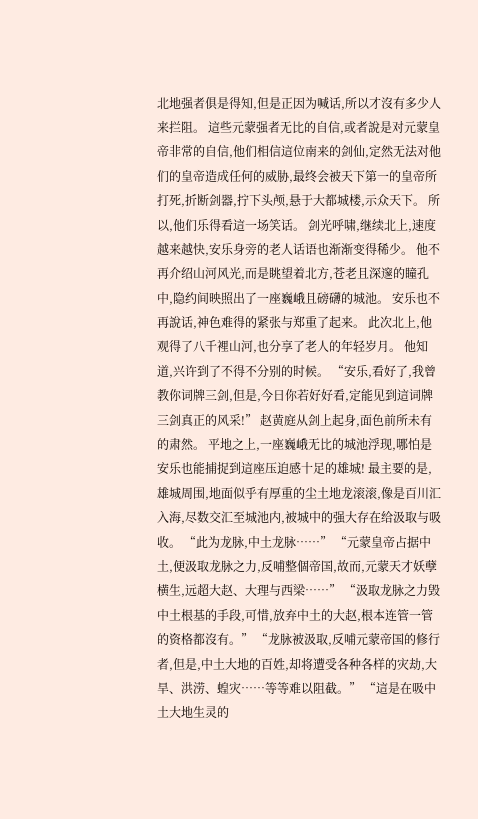北地强者俱是得知,但是正因为喊话,所以才沒有多少人来拦阻。 這些元蒙强者无比的自信,或者說是对元蒙皇帝非常的自信,他们相信這位南来的剑仙,定然无法对他们的皇帝造成任何的威胁,最终会被天下第一的皇帝所打死,折断剑器,拧下头颅,悬于大都城楼,示众天下。 所以,他们乐得看這一场笑话。 剑光呼啸,继续北上,速度越来越快,安乐身旁的老人话语也渐渐变得稀少。 他不再介绍山河风光,而是眺望着北方,苍老且深邃的瞳孔中,隐约间映照出了一座巍峨且磅礴的城池。 安乐也不再說话,神色难得的紧张与郑重了起来。 此次北上,他观得了八千裡山河,也分享了老人的年轻岁月。 他知道,兴许到了不得不分别的时候。 “安乐,看好了,我曾教你词牌三剑,但是,今日你若好好看,定能见到這词牌三剑真正的风采!” 赵黄庭从剑上起身,面色前所未有的肃然。 平地之上,一座巍峨无比的城池浮现,哪怕是安乐也能捕捉到這座压迫感十足的雄城! 最主要的是,雄城周围,地面似乎有厚重的尘土地龙滚滚,像是百川汇入海,尽数交汇至城池内,被城中的强大存在给汲取与吸收。 “此为龙脉,中土龙脉……” “元蒙皇帝占据中土,便汲取龙脉之力,反哺整個帝国,故而,元蒙天才妖孽横生,远超大赵、大理与西梁……” “汲取龙脉之力毁中土根基的手段,可惜,放弃中土的大赵,根本连管一管的资格都沒有。” “龙脉被汲取,反哺元蒙帝国的修行者,但是,中土大地的百姓,却将遭受各种各样的灾劫,大旱、洪涝、蝗灾……等等难以阻截。” “這是在吸中土大地生灵的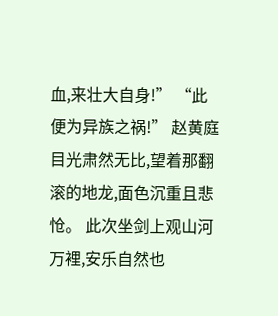血,来壮大自身!” “此便为异族之祸!” 赵黄庭目光肃然无比,望着那翻滚的地龙,面色沉重且悲怆。 此次坐剑上观山河万裡,安乐自然也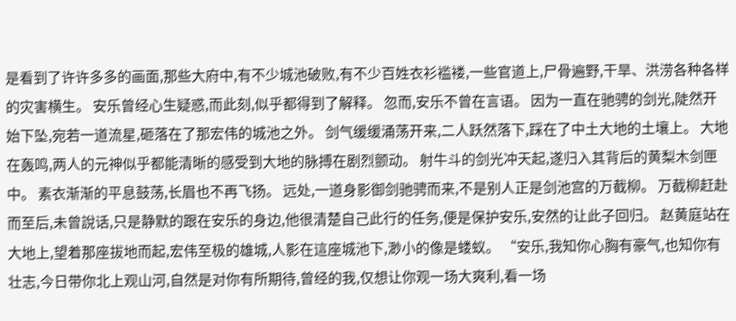是看到了许许多多的画面,那些大府中,有不少城池破败,有不少百姓衣衫褴褛,一些官道上,尸骨遍野,干旱、洪涝各种各样的灾害横生。 安乐曾经心生疑惑,而此刻,似乎都得到了解释。 忽而,安乐不曾在言语。 因为一直在驰骋的剑光,陡然开始下坠,宛若一道流星,砸落在了那宏伟的城池之外。 剑气缓缓涌荡开来,二人跃然落下,踩在了中土大地的土壤上。 大地在轰鸣,两人的元神似乎都能清晰的感受到大地的脉搏在剧烈颤动。 射牛斗的剑光冲天起,遂归入其背后的黄梨木剑匣中。 素衣渐渐的平息鼓荡,长眉也不再飞扬。 远处,一道身影御剑驰骋而来,不是别人正是剑池宫的万截柳。 万截柳赶赴而至后,未曾說话,只是静默的跟在安乐的身边,他很清楚自己此行的任务,便是保护安乐,安然的让此子回归。 赵黄庭站在大地上,望着那座拔地而起,宏伟至极的雄城,人影在這座城池下,渺小的像是蝼蚁。 “安乐,我知你心胸有豪气,也知你有壮志,今日带你北上观山河,自然是对你有所期待,曾经的我,仅想让你观一场大爽利,看一场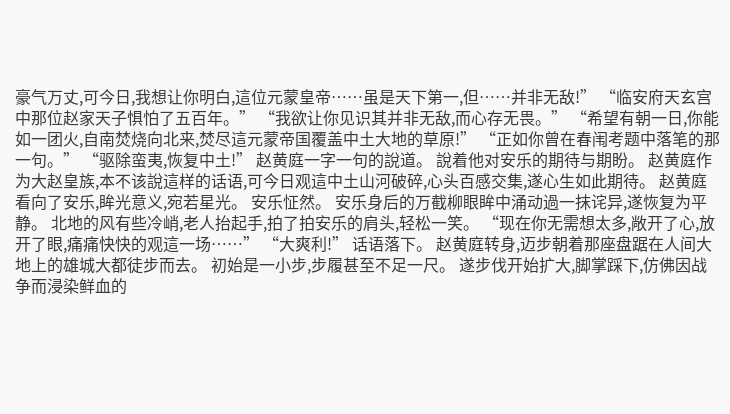豪气万丈,可今日,我想让你明白,這位元蒙皇帝……虽是天下第一,但……并非无敌!” “临安府天玄宫中那位赵家天子惧怕了五百年。” “我欲让你见识其并非无敌,而心存无畏。” “希望有朝一日,你能如一团火,自南焚烧向北来,焚尽這元蒙帝国覆盖中土大地的草原!” “正如你曾在春闱考题中落笔的那一句。” “驱除蛮夷,恢复中土!” 赵黄庭一字一句的說道。 說着他对安乐的期待与期盼。 赵黄庭作为大赵皇族,本不该說這样的话语,可今日观這中土山河破碎,心头百感交集,遂心生如此期待。 赵黄庭看向了安乐,眸光意义,宛若星光。 安乐怔然。 安乐身后的万截柳眼眸中涌动過一抹诧异,遂恢复为平静。 北地的风有些冷峭,老人抬起手,拍了拍安乐的肩头,轻松一笑。 “现在你无需想太多,敞开了心,放开了眼,痛痛快快的观這一场……” “大爽利!” 话语落下。 赵黄庭转身,迈步朝着那座盘踞在人间大地上的雄城大都徒步而去。 初始是一小步,步履甚至不足一尺。 遂步伐开始扩大,脚掌踩下,仿佛因战争而浸染鲜血的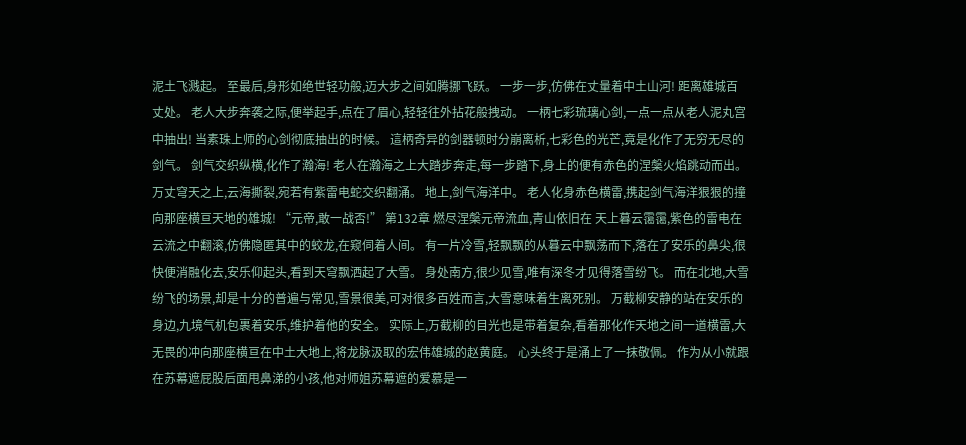泥土飞溅起。 至最后,身形如绝世轻功般,迈大步之间如腾挪飞跃。 一步一步,仿佛在丈量着中土山河! 距离雄城百丈处。 老人大步奔袭之际,便举起手,点在了眉心,轻轻往外拈花般拽动。 一柄七彩琉璃心剑,一点一点从老人泥丸宫中抽出! 当素珠上师的心剑彻底抽出的时候。 這柄奇异的剑器顿时分崩离析,七彩色的光芒,竟是化作了无穷无尽的剑气。 剑气交织纵横,化作了瀚海! 老人在瀚海之上大踏步奔走,每一步踏下,身上的便有赤色的涅槃火焰跳动而出。 万丈穹天之上,云海撕裂,宛若有紫雷电蛇交织翻涌。 地上,剑气海洋中。 老人化身赤色横雷,携起剑气海洋狠狠的撞向那座横亘天地的雄城! “元帝,敢一战否!” 第132章 燃尽涅槃元帝流血,青山依旧在 天上暮云霭霭,紫色的雷电在云流之中翻滚,仿佛隐匿其中的蛟龙,在窥伺着人间。 有一片冷雪,轻飘飘的从暮云中飘荡而下,落在了安乐的鼻尖,很快便消融化去,安乐仰起头,看到天穹飘洒起了大雪。 身处南方,很少见雪,唯有深冬才见得落雪纷飞。 而在北地,大雪纷飞的场景,却是十分的普遍与常见,雪景很美,可对很多百姓而言,大雪意味着生离死别。 万截柳安静的站在安乐的身边,九境气机包裹着安乐,维护着他的安全。 实际上,万截柳的目光也是带着复杂,看着那化作天地之间一道横雷,大无畏的冲向那座横亘在中土大地上,将龙脉汲取的宏伟雄城的赵黄庭。 心头终于是涌上了一抹敬佩。 作为从小就跟在苏幕遮屁股后面甩鼻涕的小孩,他对师姐苏幕遮的爱慕是一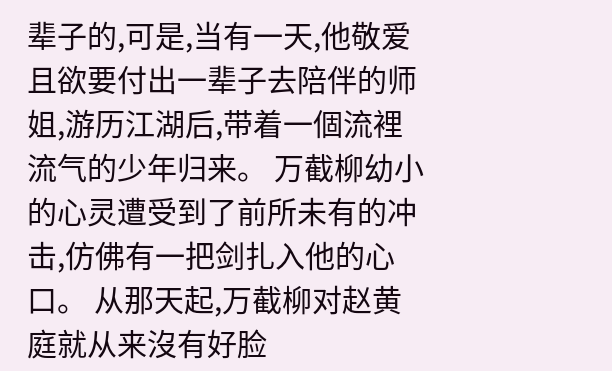辈子的,可是,当有一天,他敬爱且欲要付出一辈子去陪伴的师姐,游历江湖后,带着一個流裡流气的少年归来。 万截柳幼小的心灵遭受到了前所未有的冲击,仿佛有一把剑扎入他的心口。 从那天起,万截柳对赵黄庭就从来沒有好脸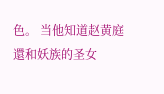色。 当他知道赵黄庭還和妖族的圣女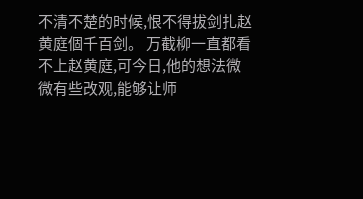不清不楚的时候,恨不得拔剑扎赵黄庭個千百剑。 万截柳一直都看不上赵黄庭,可今日,他的想法微微有些改观,能够让师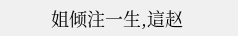姐倾注一生,這赵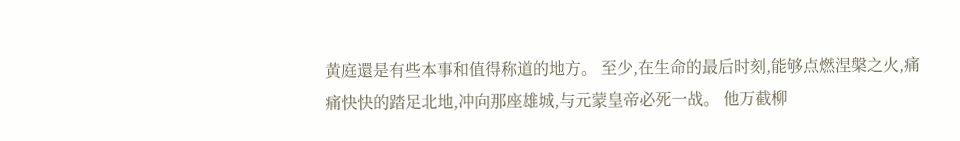黄庭還是有些本事和值得称道的地方。 至少,在生命的最后时刻,能够点燃涅槃之火,痛痛快快的踏足北地,冲向那座雄城,与元蒙皇帝必死一战。 他万截柳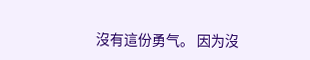沒有這份勇气。 因为沒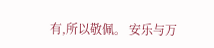有,所以敬佩。 安乐与万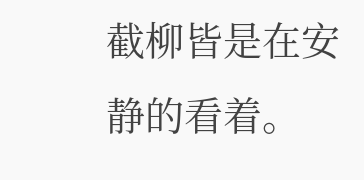截柳皆是在安静的看着。